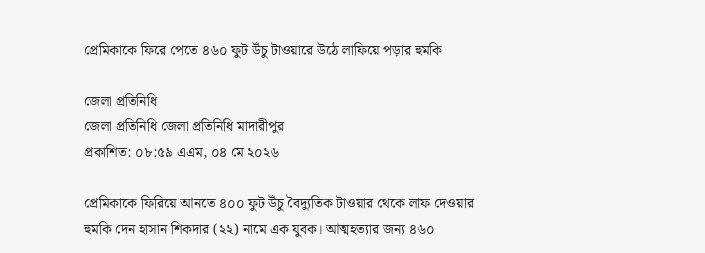প্রেমিকাকে ফিরে পেতে ৪৬০ ফুট উঁচু টাওয়ারে উঠে লাফিয়ে পড়ার হুমকি

জেলা প্রতিনিধি
জেলা প্রতিনিধি জেলা প্রতিনিধি মাদারীপুর
প্রকাশিত: ০৮:৫৯ এএম, ০৪ মে ২০২৬

প্রেমিকাকে ফিরিয়ে আনতে ৪০০ ফুট উঁচু বৈদ্যুতিক টাওয়ার থেকে লাফ দেওয়ার হুমকি দেন হাসান শিকদার (২২) নামে এক যুবক। আত্মহত্যার জন্য ৪৬০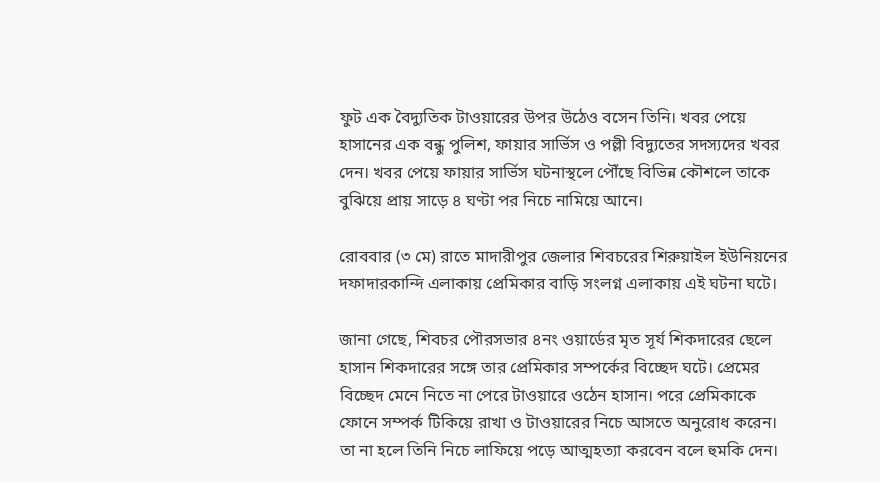ফুট এক বৈদ্যুতিক টাওয়ারের উপর উঠেও বসেন তিনি। খবর পেয়ে হাসানের এক বন্ধু পুলিশ, ফায়ার সার্ভিস ও পল্লী বিদ্যুতের সদস্যদের খবর দেন। খবর পেয়ে ফায়ার সার্ভিস ঘটনাস্থলে পৌঁছে বিভিন্ন কৌশলে তাকে বুঝিয়ে প্রায় সাড়ে ৪ ঘণ্টা পর নিচে নামিয়ে আনে।

রোববার (৩ মে) রাতে মাদারীপুর জেলার শিবচরের শিরুয়াইল ইউনিয়নের দফাদারকান্দি এলাকায় প্রেমিকার বাড়ি সংলগ্ন এলাকায় এই ঘটনা ঘটে।

জানা গেছে, শিবচর পৌরসভার ৪নং ওয়ার্ডের মৃত সূর্য শিকদারের ছেলে হাসান শিকদারের সঙ্গে তার প্রেমিকার সম্পর্কের বিচ্ছেদ ঘটে। প্রেমের বিচ্ছেদ মেনে নিতে না পেরে টাওয়ারে ওঠেন হাসান। পরে প্রেমিকাকে ফোনে সম্পর্ক টিকিয়ে রাখা ও টাওয়ারের নিচে আসতে অনুরোধ করেন। তা না হলে তিনি নিচে লাফিয়ে পড়ে আত্মহত্যা করবেন বলে হুমকি দেন।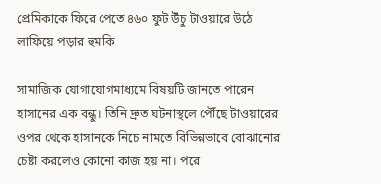প্রেমিকাকে ফিরে পেতে ৪৬০ ফুট উঁচু টাওয়ারে উঠে লাফিয়ে পড়ার হুমকি

সামাজিক যোগাযোগমাধ্যমে বিষয়টি জানতে পারেন হাসানের এক বন্ধু। তিনি দ্রুত ঘটনাস্থলে পৌঁছে টাওয়ারের ওপর থেকে হাসানকে নিচে নামতে বিভিন্নভাবে বোঝানোর চেষ্টা করলেও কোনো কাজ হয় না। পরে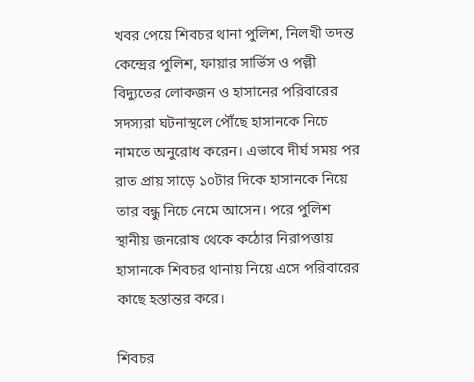খবর পেয়ে শিবচর থানা পুলিশ, নিলখী তদন্ত কেন্দ্রের পুলিশ, ফায়ার সার্ভিস ও পল্লী বিদ্যুতের লোকজন ও হাসানের পরিবারের সদস্যরা ঘটনাস্থলে পৌঁছে হাসানকে নিচে নামতে অনুরোধ করেন। এভাবে দীর্ঘ সময় পর রাত প্রায় সাড়ে ১০টার দিকে হাসানকে নিয়ে তার বন্ধু নিচে নেমে আসেন। পরে পুলিশ স্থানীয় জনরোষ থেকে কঠোর নিরাপত্তায় হাসানকে শিবচর থানায় নিয়ে এসে পরিবারের কাছে হস্তান্তর করে।

শিবচর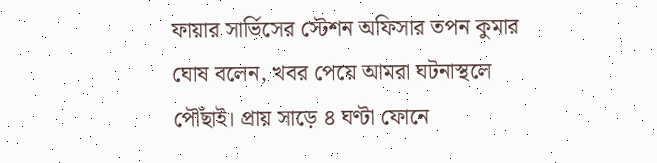ফায়ার সার্ভিসের স্টেশন অফিসার তপন কুমার ঘোষ বলেন, খবর পেয়ে আমরা ঘটনাস্থলে পৌঁছাই। প্রায় সাড়ে ৪ ঘণ্টা ফোনে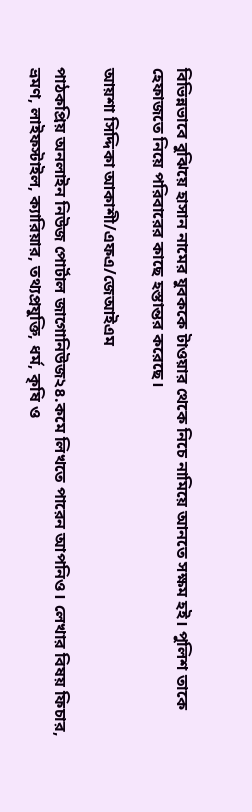বিভিন্নভাবে বুঝিয়ে হাসান নামের যুবককে টাওয়ার থেকে নিচে নামিয়ে আনতে সক্ষম হই। পুলিশ তাকে হেফাজতে নিয়ে পরিবারের কাছে হস্তান্তর করেছে।

আয়শা সিদ্দিকা আকাশী/এফএ/জেআইএম

পাঠকপ্রিয় অনলাইন নিউজ পোর্টাল জাগোনিউজ২৪.কমে লিখতে পারেন আপনিও। লেখার বিষয় ফিচার, ভ্রমণ, লাইফস্টাইল, ক্যারিয়ার, তথ্যপ্রযুক্তি, ধর্ম, কৃষি ও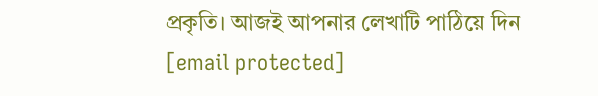প্রকৃতি। আজই আপনার লেখাটি পাঠিয়ে দিন [email protected]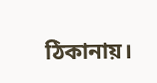ঠিকানায়।